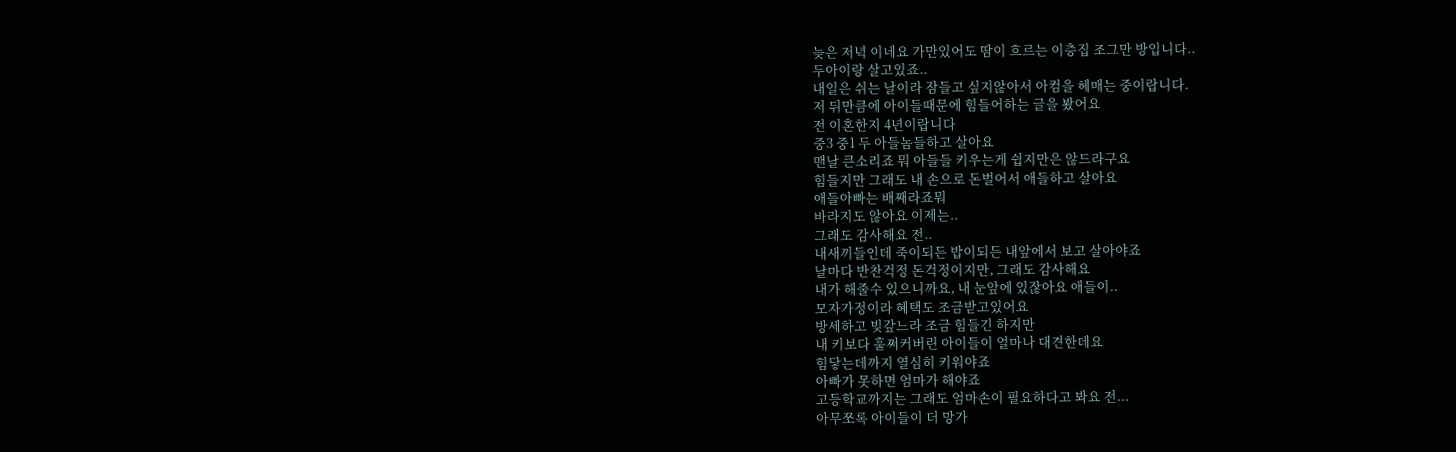늦은 저녁 이네요 가만있어도 땀이 흐르는 이층집 조그만 방입니다..
두아이랑 살고있죠..
내일은 쉬는 날이라 잠들고 싶지않아서 아컴을 헤매는 중이랍니다.
저 뒤만큼에 아이들때문에 힘들어하는 글을 봤어요
전 이혼한지 4년이랍니다
중3 중1 두 아들놈들하고 살아요
맨날 큰소리죠 뭐 아들들 키우는게 쉽지만은 않드라구요
힘들지만 그래도 내 손으로 돈벌어서 애들하고 살아요
애들아빠는 배째라죠뭐
바라지도 않아요 이제는..
그래도 감사해요 전..
내새끼들인데 죽이되든 밥이되든 내앞에서 보고 살아야죠
날마다 반찬걱정 돈걱정이지만, 그래도 감사해요
내가 해줄수 있으니까요, 내 눈앞에 있잖아요 애들이..
모자가정이라 혜택도 조금받고있어요
방세하고 빚갚느라 조금 힘들긴 하지만
내 키보다 훌쩌커버린 아이들이 얼마나 대견한데요
힘닿는데까지 열심히 키워야죠
아빠가 못하면 엄마가 해야죠
고등학교까지는 그래도 엄마손이 필요하다고 봐요 전...
아무쪼록 아이들이 더 망가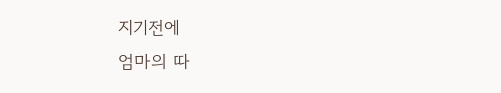지기전에
엄마의 따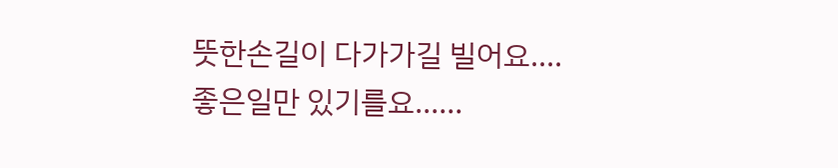뜻한손길이 다가가길 빌어요....
좋은일만 있기를요......